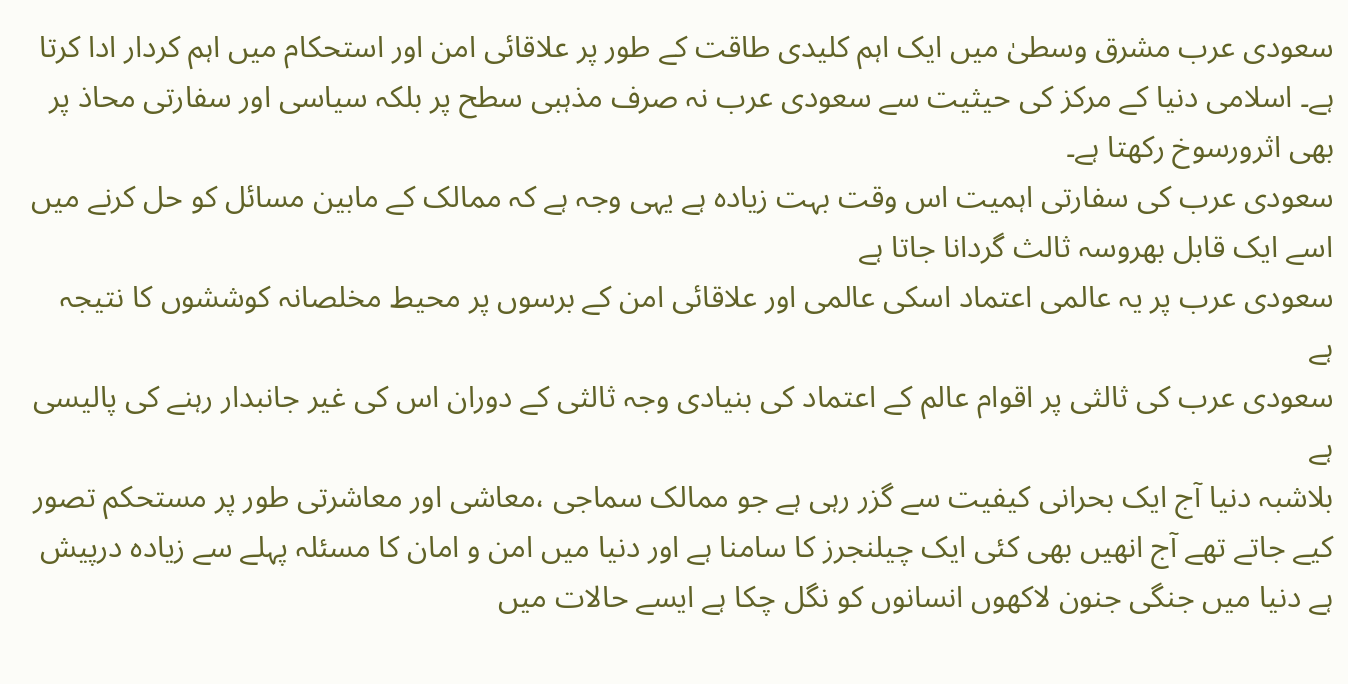سعودی عرب مشرق وسطیٰ میں ایک اہم کلیدی طاقت کے طور پر علاقائی امن اور استحکام میں اہم کردار ادا کرتا ہے۔ اسلامی دنیا کے مرکز کی حیثیت سے سعودی عرب نہ صرف مذہبی سطح پر بلکہ سیاسی اور سفارتی محاذ پر بھی اثرورسوخ رکھتا ہے۔
سعودی عرب کی سفارتی اہمیت اس وقت بہت زیادہ ہے یہی وجہ ہے کہ ممالک کے مابین مسائل کو حل کرنے میں اسے ایک قابل بھروسہ ثالث گردانا جاتا ہے
سعودی عرب پر یہ عالمی اعتماد اسکی عالمی اور علاقائی امن کے برسوں پر محیط مخلصانہ کوششوں کا نتیجہ ہے
سعودی عرب کی ثالثی پر اقوام عالم کے اعتماد کی بنیادی وجہ ثالثی کے دوران اس کی غیر جانبدار رہنے کی پالیسی ہے
بلاشبہ دنیا آج ایک بحرانی کیفیت سے گزر رہی ہے جو ممالک سماجی ،معاشی اور معاشرتی طور پر مستحکم تصور کیے جاتے تھے آج انھیں بھی کئی ایک چیلنجرز کا سامنا ہے اور دنیا میں امن و امان کا مسئلہ پہلے سے زیادہ درپیش ہے دنیا میں جنگی جنون لاکھوں انسانوں کو نگل چکا ہے ایسے حالات میں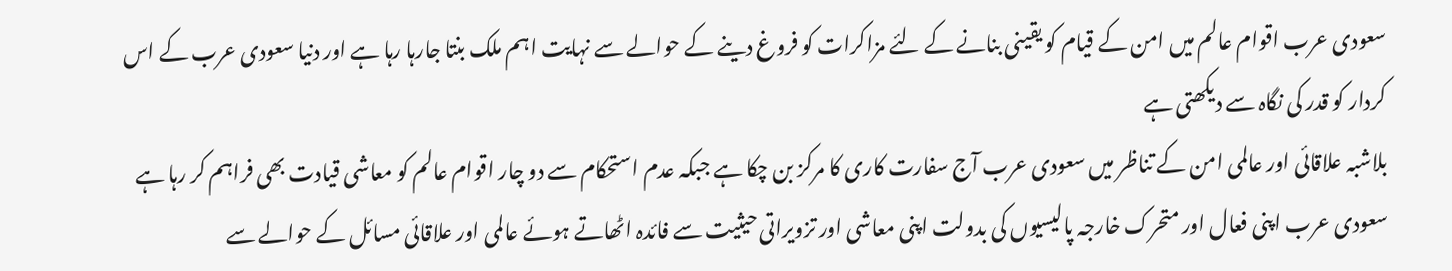سعودی عرب اقوام عالم میں امن کے قیام کو یقینی بنانے کے لئے مزاکرات کو فروغ دینے کے حوالے سے نہایت اہم ملک بنتا جارہا رہا ہے اور دنیا سعودی عرب کے اس کردار کو قدر کی نگاہ سے دیکھتی ہے
بلاشبہ علاقائی اور عالمی امن کے تناظر میں سعودی عرب آج سفارت کاری کا مرکز بن چکا ہے جبکہ عدم استحکام سے دو چار اقوام عالم کو معاشی قیادت بھی فراہم کر رہا ہے
سعودی عرب اپنی فعال اور متحرک خارجہ پالیسیوں کی بدولت اپنی معاشی اور تزویراتی حیثیت سے فائدہ اٹھاتے ہوئے عالمی اور علاقائی مسائل کے حوالے سے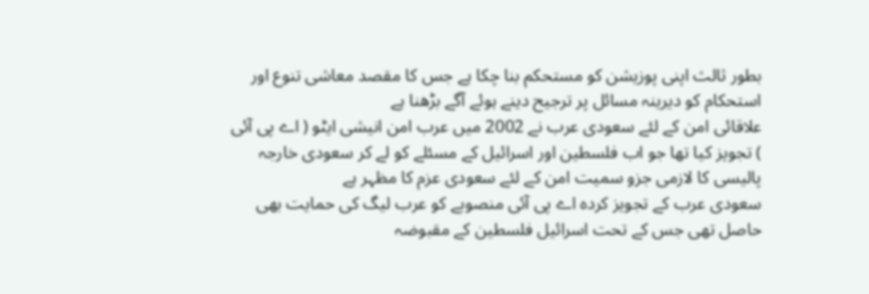بطور ثالث اپنی پوزیشن کو مستحکم بنا چکا ہے جس کا مقصد معاشی تنوع اور استحکام کو دیرینہ مسائل پر ترجیح دینے ہوئے آگے بڑھنا ہے
علاقائی امن کے لئے سعودی عرب نے 2002 میں عرب امن انیشی ایٹو ( اے پی آئی ) تجویز کیا تھا جو اب فلسطین اور اسرائیل کے مسئلے کو لے کر سعودی خارجہ پالیسی کا لازمی جزو سمیت امن کے لئے سعودی عزم کا مظہر ہے
سعودی عرب کے تجویز کردہ اے پی آئی منصوبے کو عرب لیگ کی حمایت بھی حاصل تھی جس کے تحت اسرائیل فلسطین کے مقبوضہ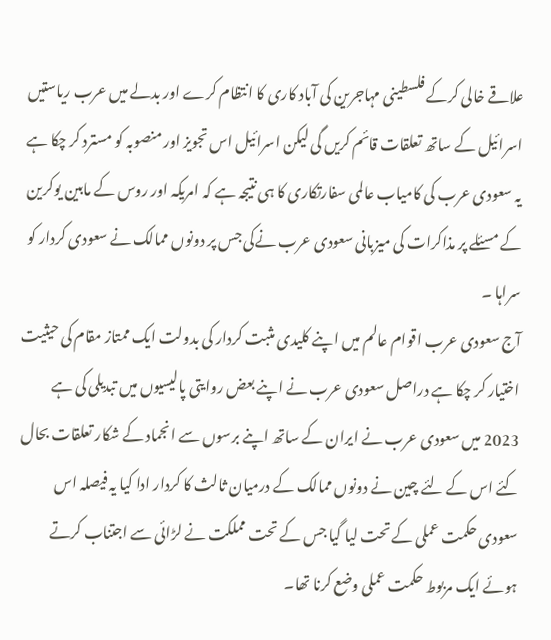علاقے خالی کرکے فلسطینی مہاجرین کی آباد کاری کا انتظام کرے اور بدلے میں عرب ریاستیں اسرائیل کے ساتھ تعلقات قائم کریں گی لیکن اسرائیل اس تجویز اور منصوبہ کو مسترد کر چکا ہے
یہ سعودی عرب کی کامیاب عالمی سفارتکاری کا ہی نتیجہ ہے کہ امریکہ اور روس کے مابین یوکرین کے مسئلے پر مذاکرات کی میزبانی سعودی عرب نےکی جس پر دونوں ممالک نے سعودی کردار کو سراہا ۔
آج سعودی عرب اقوام عالم میں اپنے کلیدی مثبت کردار کی بدولت ایک ممتاز مقام کی حیثیت اختیار کر چکا ہے دراصل سعودی عرب نے اپنے بعض روایتی پالیسیوں میں تبدیلی کی ہے
2023 میں سعودی عرب نے ایران کے ساتھ اپنے برسوں سے انجماد کے شکار تعلقات بحال کئے اس کے لئے چین نے دونوں ممالک کے درمیان ثالث کا کردار ادا کیا یہ فیصلہ اس سعودی حکمت عملی کے تحت لیا گیا جس کے تحت مملکت نے لڑائی سے اجتناب کرتے ہوئے ایک مربوط حکمت عملی وضع کرنا تھا۔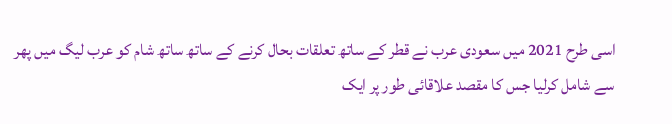اسی طرح 2021 میں سعودی عرب نے قطر کے ساتھ تعلقات بحال کرنے کے ساتھ ساتھ شام کو عرب لیگ میں پھر سے شامل کرلیا جس کا مقصد علاقائی طور پر ایک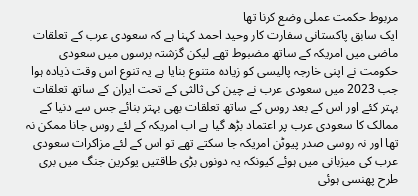مربوط حکمت عملی وضع کرنا تھا
ایک سابق پاکستانی سفارت کار وحید احمد کہنا ہے کہ سعودی عرب کے تعلقات ماضی میں امریکہ کے ساتھ مضبوط تھے لیکن گزشتہ برسوں میں سعودی حکومت نے اپنی خارجہ پالیسی کو زیادہ متنوع بنایا ہے یہ تنوع اس وقت ذیادہ ہوا جب 2023 میں سعودی عرب نے چین کی ثالثی کے تحت ایران کے ساتھ تعلقات بہتر کئے اور اس کے بعد روس کے ساتھ تعلقات بھی بہتر بنائے جس سے دنیا کے ممالک کا سعودی عرب پر اعتماد بڑھ گیا ہے اب امریکہ کے لئے روس جانا ممکن نہ تھا اور نہ روسی صدر پیوٹن امریکہ جا سکتے تھے تو اس کے لئے مزاکرات سعودی عرب کی میزبانی میں ہوئے کیونکہ یہ دونوں بڑی طاقتیں یوکرین جنگ میں بری طرح پھنسی ہوئی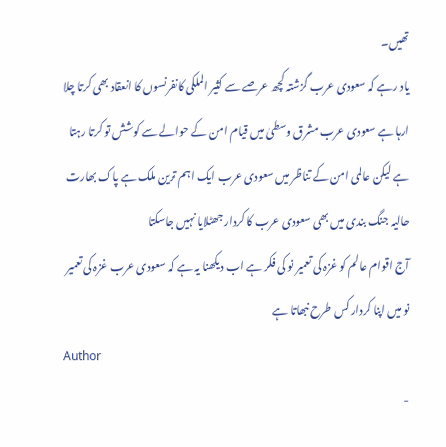تھیں۔
یاد رہے کہ سعودی عرب گزشتہ کچھ عرصے سے کثیر الملکی کانفرنسوں کا انعقاد بھی کرتا چلا ارہا ہے سعودی عرب مشرق وسطیٰ میں قیام امن کے حوالے سے کوشش تو کرتا رہتا ہے لیکن عالمی امن کے تناظر میں سعودی عرب ایک اہم ترین ملک ہے پاک بھارت حالیہ جنگ بندی میں بھی سعودی عرب کا کردار جھٹلایا نہیں جاسکتا
آج اقوام عالم کو غزہ کی تعمیر نو کی فکر ہے اب دیکھنا یہ ہے کہ سعودی عرب غزہ کی تعمیر نو میں اپنا کردار کس طرح نبھاتا ہے
Author
-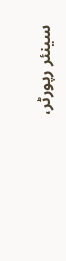سینئر رپورٹر،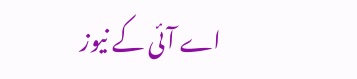اے آئی کے نیوز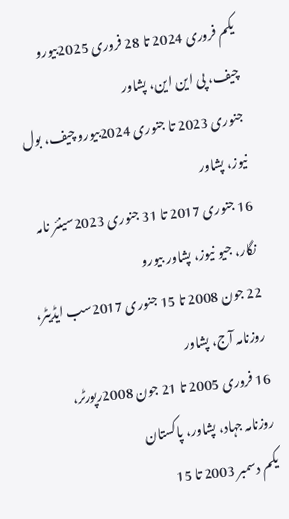یکم فروری 2024 تا 28 فروری 2025بیورو چیف، پی این این، پشاور
جنوری 2023 تا جنوری 2024بیورو چیف، بول نیوز، پشاور
16 جنوری 2017 تا 31 جنوری 2023سینئر نامہ نگار، جیو نیوز، پشاور بیورو
22 جون 2008 تا 15 جنوری 2017سب ایڈیٹر، روزنامہ آج، پشاور
16 فروری 2005 تا 21 جون 2008رپورٹر، روزنامہ جہاد، پشاور، پاکستان
یکم دسمبر 2003 تا 15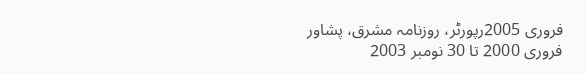فروری 2005رپورٹر، روزنامہ مشرق، پشاور
فروری 2000 تا 30 نومبر 2003